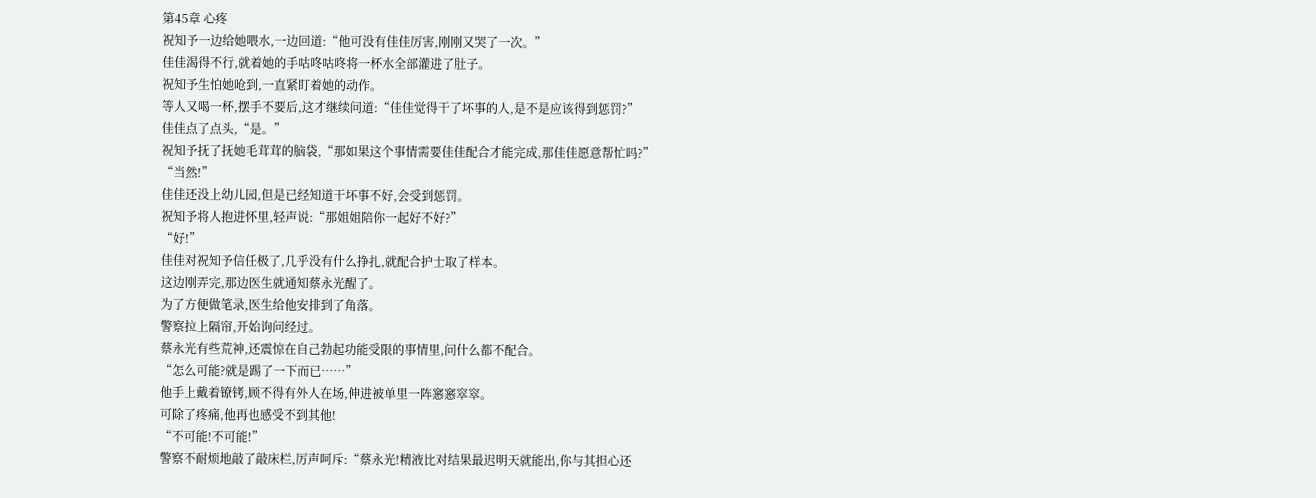第45章 心疼
祝知予一边给她喂水,一边回道:“他可没有佳佳厉害,刚刚又哭了一次。”
佳佳渴得不行,就着她的手咕咚咕咚将一杯水全部灌进了肚子。
祝知予生怕她呛到,一直紧盯着她的动作。
等人又喝一杯,摆手不要后,这才继续问道:“佳佳觉得干了坏事的人,是不是应该得到惩罚?”
佳佳点了点头,“是。”
祝知予抚了抚她毛茸茸的脑袋,“那如果这个事情需要佳佳配合才能完成,那佳佳愿意帮忙吗?”
“当然!”
佳佳还没上幼儿园,但是已经知道干坏事不好,会受到惩罚。
祝知予将人抱进怀里,轻声说:“那姐姐陪你一起好不好?”
“好!”
佳佳对祝知予信任极了,几乎没有什么挣扎,就配合护士取了样本。
这边刚弄完,那边医生就通知蔡永光醒了。
为了方便做笔录,医生给他安排到了角落。
警察拉上隔帘,开始询问经过。
蔡永光有些荒神,还震惊在自己勃起功能受限的事情里,问什么都不配合。
“怎么可能?就是踢了一下而已……”
他手上戴着镣铐,顾不得有外人在场,伸进被单里一阵窸窸窣窣。
可除了疼痛,他再也感受不到其他!
“不可能!不可能!”
警察不耐烦地敲了敲床栏,厉声呵斥:“蔡永光!精液比对结果最迟明天就能出,你与其担心还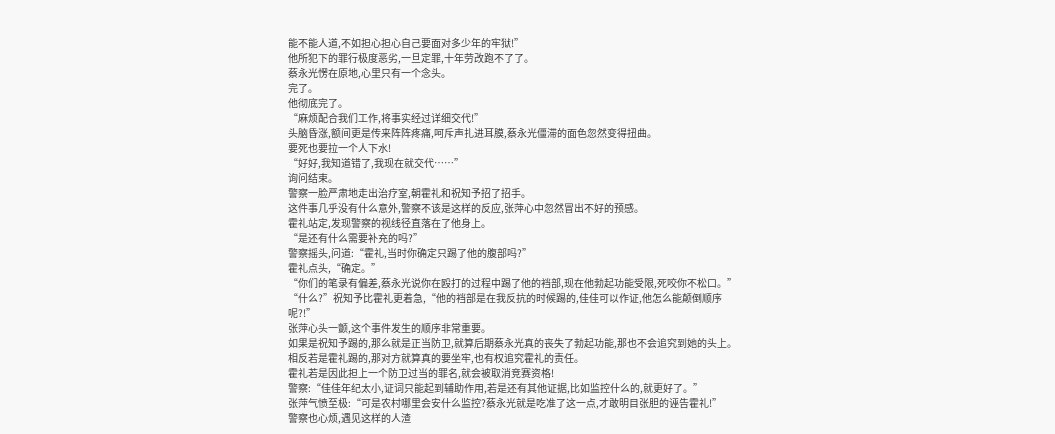能不能人道,不如担心担心自己要面对多少年的牢狱!”
他所犯下的罪行极度恶劣,一旦定罪,十年劳改跑不了了。
蔡永光愣在原地,心里只有一个念头。
完了。
他彻底完了。
“麻烦配合我们工作,将事实经过详细交代!”
头脑昏涨,额间更是传来阵阵疼痛,呵斥声扎进耳膜,蔡永光僵滞的面色忽然变得扭曲。
要死也要拉一个人下水!
“好好,我知道错了,我现在就交代……”
询问结束。
警察一脸严肃地走出治疗室,朝霍礼和祝知予招了招手。
这件事几乎没有什么意外,警察不该是这样的反应,张萍心中忽然冒出不好的预感。
霍礼站定,发现警察的视线径直落在了他身上。
“是还有什么需要补充的吗?”
警察摇头,问道:“霍礼,当时你确定只踢了他的腹部吗?”
霍礼点头,“确定。”
“你们的笔录有偏差,蔡永光说你在殴打的过程中踢了他的裆部,现在他勃起功能受限,死咬你不松口。”
“什么?”祝知予比霍礼更着急,“他的裆部是在我反抗的时候踢的,佳佳可以作证,他怎么能颠倒顺序呢?!”
张萍心头一颤,这个事件发生的顺序非常重要。
如果是祝知予踢的,那么就是正当防卫,就算后期蔡永光真的丧失了勃起功能,那也不会追究到她的头上。
相反若是霍礼踢的,那对方就算真的要坐牢,也有权追究霍礼的责任。
霍礼若是因此担上一个防卫过当的罪名,就会被取消竞赛资格!
警察:“佳佳年纪太小,证词只能起到辅助作用,若是还有其他证据,比如监控什么的,就更好了。”
张萍气愤至极:“可是农村哪里会安什么监控?蔡永光就是吃准了这一点,才敢明目张胆的诬告霍礼!”
警察也心烦,遇见这样的人渣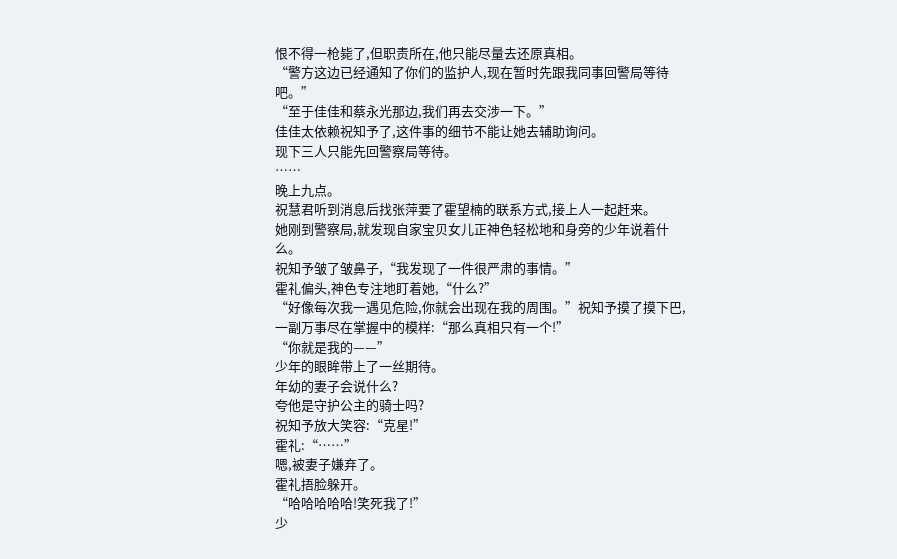恨不得一枪毙了,但职责所在,他只能尽量去还原真相。
“警方这边已经通知了你们的监护人,现在暂时先跟我同事回警局等待吧。”
“至于佳佳和蔡永光那边,我们再去交涉一下。”
佳佳太依赖祝知予了,这件事的细节不能让她去辅助询问。
现下三人只能先回警察局等待。
……
晚上九点。
祝慧君听到消息后找张萍要了霍望楠的联系方式,接上人一起赶来。
她刚到警察局,就发现自家宝贝女儿正神色轻松地和身旁的少年说着什么。
祝知予皱了皱鼻子,“我发现了一件很严肃的事情。”
霍礼偏头,神色专注地盯着她,“什么?”
“好像每次我一遇见危险,你就会出现在我的周围。”祝知予摸了摸下巴,一副万事尽在掌握中的模样:“那么真相只有一个!”
“你就是我的——”
少年的眼眸带上了一丝期待。
年幼的妻子会说什么?
夸他是守护公主的骑士吗?
祝知予放大笑容:“克星!”
霍礼:“……”
嗯,被妻子嫌弃了。
霍礼捂脸躲开。
“哈哈哈哈哈!笑死我了!”
少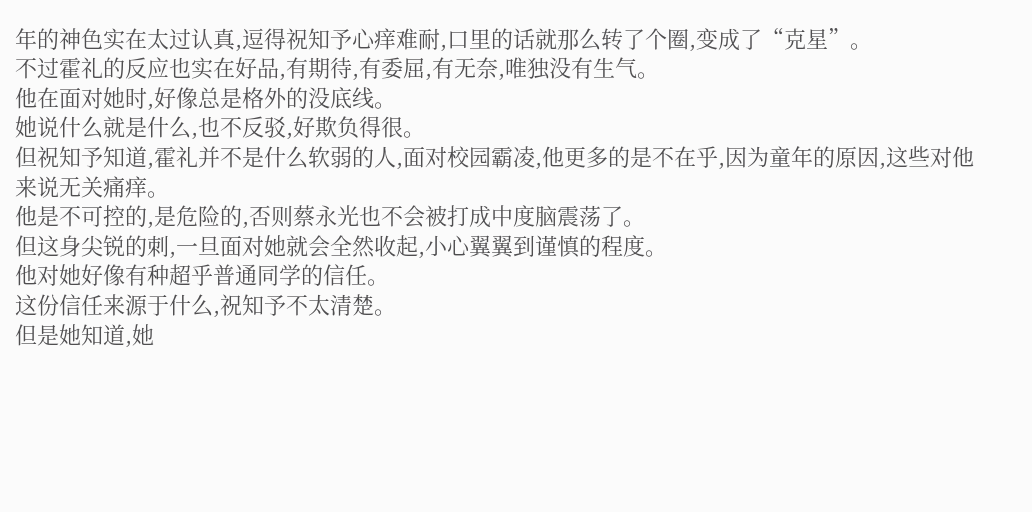年的神色实在太过认真,逗得祝知予心痒难耐,口里的话就那么转了个圈,变成了“克星”。
不过霍礼的反应也实在好品,有期待,有委屈,有无奈,唯独没有生气。
他在面对她时,好像总是格外的没底线。
她说什么就是什么,也不反驳,好欺负得很。
但祝知予知道,霍礼并不是什么软弱的人,面对校园霸凌,他更多的是不在乎,因为童年的原因,这些对他来说无关痛痒。
他是不可控的,是危险的,否则蔡永光也不会被打成中度脑震荡了。
但这身尖锐的刺,一旦面对她就会全然收起,小心翼翼到谨慎的程度。
他对她好像有种超乎普通同学的信任。
这份信任来源于什么,祝知予不太清楚。
但是她知道,她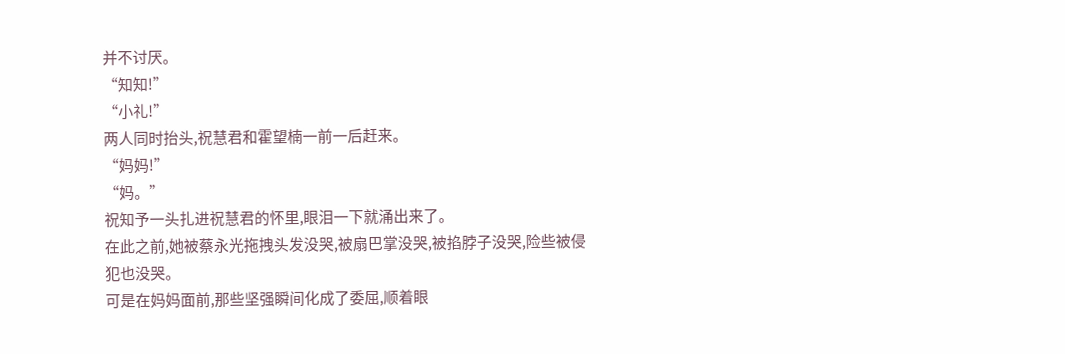并不讨厌。
“知知!”
“小礼!”
两人同时抬头,祝慧君和霍望楠一前一后赶来。
“妈妈!”
“妈。”
祝知予一头扎进祝慧君的怀里,眼泪一下就涌出来了。
在此之前,她被蔡永光拖拽头发没哭,被扇巴掌没哭,被掐脖子没哭,险些被侵犯也没哭。
可是在妈妈面前,那些坚强瞬间化成了委屈,顺着眼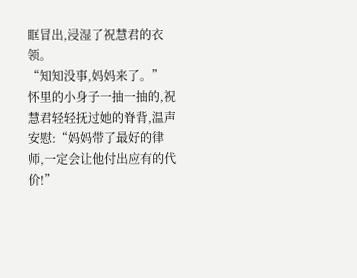眶冒出,浸湿了祝慧君的衣领。
“知知没事,妈妈来了。”
怀里的小身子一抽一抽的,祝慧君轻轻抚过她的脊背,温声安慰:“妈妈带了最好的律师,一定会让他付出应有的代价!”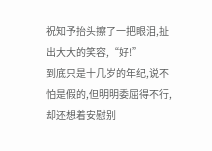祝知予抬头擦了一把眼泪,扯出大大的笑容,“好!”
到底只是十几岁的年纪,说不怕是假的,但明明委屈得不行,却还想着安慰别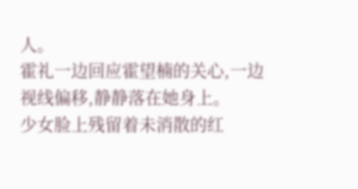人。
霍礼一边回应霍望楠的关心,一边视线偏移,静静落在她身上。
少女脸上残留着未消散的红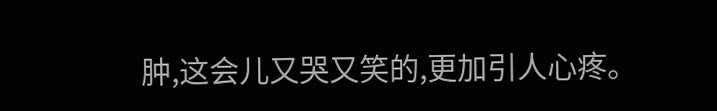肿,这会儿又哭又笑的,更加引人心疼。